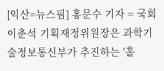[익산=뉴스핌] 홍문수 기자 = 국회 이춘석 기획재정위원장은 과학기술정보통신부가 추진하는 '홀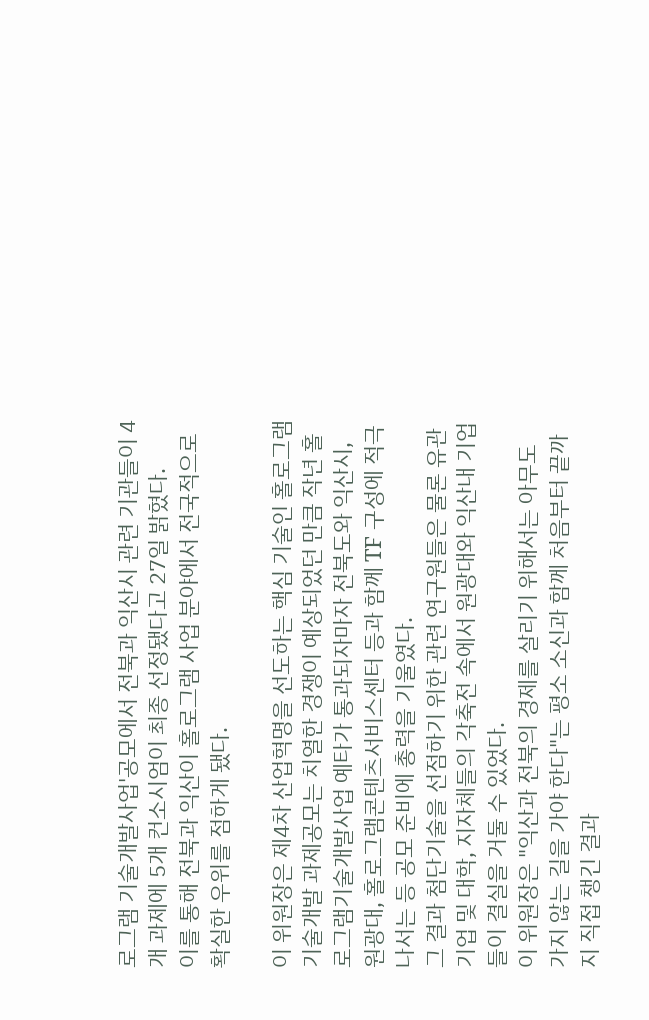로그램 기술개발사업'공모에서 전북과 익산시 관련 기관들이 4개 과제에 5개 컨소시엄이 최종 선정됐다고 27일 밝혔다.
이를 통해 전북과 익산이 홀로그램 사업 분야에서 전국적으로 확실한 우위를 점하게 됐다.

이 위원장은 제4차 산업혁명을 선도하는 핵심 기술인 홀로그램 기술개발 과제공모는 치열한 경쟁이 예상되었던 만큼 작년 홀로그램기술개발사업 예타가 통과되자마자 전북도와 익산시, 원광대, 홀로그램콘텐츠서비스센터 등과 함께 TF 구성에 적극 나서는 등 공모 준비에 총력을 기울였다.
그 결과 첨단기술을 선점하기 위한 관련 연구원들은 물론 유관 기업 및 대학, 지자체들의 각축전 속에서 원광대와 익산내 기업들이 결실을 거둘 수 있었다.
이 위원장은 "익산과 전북의 경제를 살리기 위해서는 아무도 가지 않는 길을 가야 한다"는 평소 소신과 함께 처음부터 끝까지 직접 챙긴 결과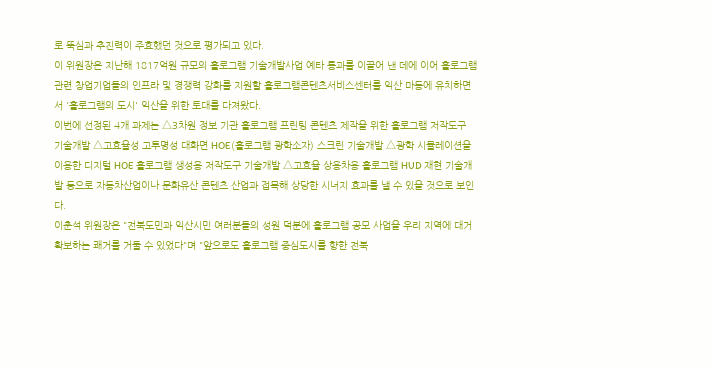로 뚝심과 추진력이 주효했던 것으로 평가되고 있다.
이 위원장은 지난해 1817억원 규모의 홀로그램 기술개발사업 예타 통과를 이끌어 낸 데에 이어 홀로그램 관련 창업기업들의 인프라 및 경쟁력 강화를 지원할 홀로그램콘텐츠서비스센터를 익산 마동에 유치하면서 '홀로그램의 도시' 익산을 위한 토대를 다져왔다.
이번에 선정된 4개 과제는 △3차원 정보 기관 홀로그램 프린팅 콘텐츠 제작을 위한 홀로그램 저작도구 기술개발 △고효율성 고투명성 대화면 HOE(홀로그램 광학소자) 스크린 기술개발 △광학 시뮬레이션을 이용한 디지털 HOE 홀로그램 생성용 저작도구 기술개발 △고효율 상용차용 홀로그램 HUD 재현 기술개발 등으로 자동차산업이나 문화유산 콘텐츠 산업과 접목해 상당한 시너지 효과를 낼 수 있을 것으로 보인다.
이춘석 위원장은 "전북도민과 익산시민 여러분들의 성원 덕분에 홀로그램 공모 사업을 우리 지역에 대거 확보하는 쾌거를 거둘 수 있었다"며 "앞으로도 홀로그램 중심도시를 향한 전북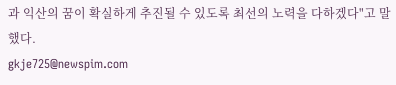과 익산의 꿈이 확실하게 추진될 수 있도록 최선의 노력을 다하겠다"고 말했다.
gkje725@newspim.com